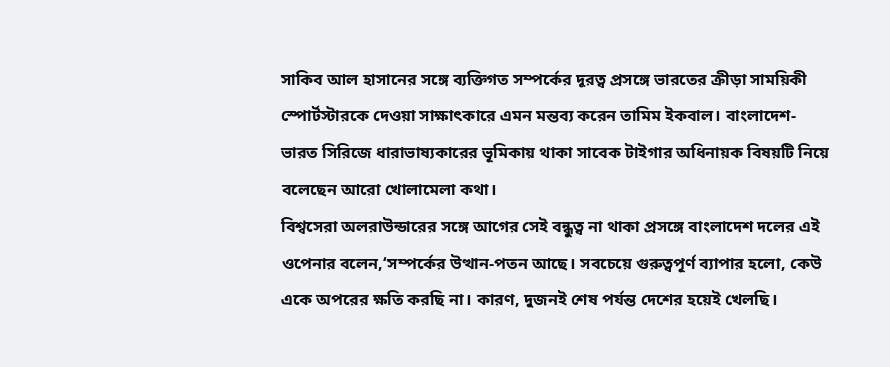সাকিব আল হাসানের সঙ্গে ব্যক্তিগত সম্পর্কের দূরত্ব প্রসঙ্গে ভারতের ক্রীড়া সাময়িকী স্পোর্টস্টারকে দেওয়া সাক্ষাৎকারে এমন মন্তব্য করেন তামিম ইকবাল। বাংলাদেশ-ভারত সিরিজে ধারাভাষ্যকারের ভূমিকায় থাকা সাবেক টাইগার অধিনায়ক বিষয়টি নিয়ে বলেছেন আরো খোলামেলা কথা।
বিশ্বসেরা অলরাউন্ডারের সঙ্গে আগের সেই বন্ধুত্ব না থাকা প্রসঙ্গে বাংলাদেশ দলের এই ওপেনার বলেন,‘সম্পর্কের উত্থান-পতন আছে। সবচেয়ে গুরুত্বপূর্ণ ব্যাপার হলো, কেউ একে অপরের ক্ষতি করছি না। কারণ, দুজনই শেষ পর্যন্ত দেশের হয়েই খেলছি।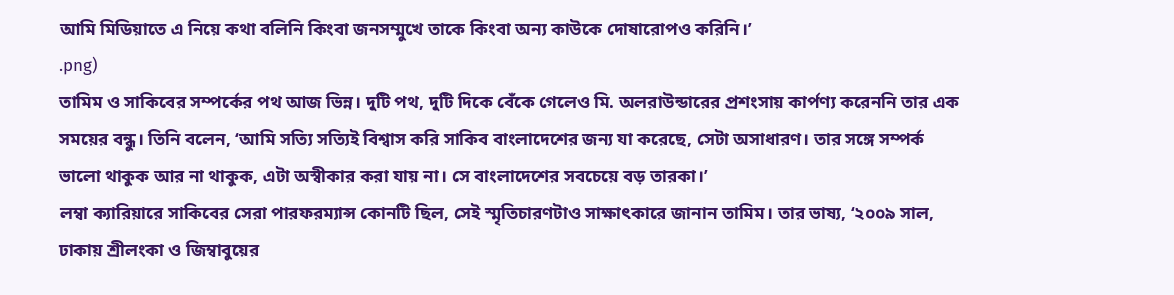আমি মিডিয়াতে এ নিয়ে কথা বলিনি কিংবা জনসম্মুখে তাকে কিংবা অন্য কাউকে দোষারোপও করিনি।’
.png)
তামিম ও সাকিবের সম্পর্কের পথ আজ ভিন্ন। দুটি পথ, দুটি দিকে বেঁকে গেলেও মি. অলরাউন্ডারের প্রশংসায় কার্পণ্য করেননি তার এক সময়ের বন্ধু। তিনি বলেন, ‘আমি সত্যি সত্যিই বিশ্বাস করি সাকিব বাংলাদেশের জন্য যা করেছে, সেটা অসাধারণ। তার সঙ্গে সম্পর্ক ভালো থাকুক আর না থাকুক, এটা অস্বীকার করা যায় না। সে বাংলাদেশের সবচেয়ে বড় তারকা।’
লম্বা ক্যারিয়ারে সাকিবের সেরা পারফরম্যান্স কোনটি ছিল, সেই স্মৃতিচারণটাও সাক্ষাৎকারে জানান তামিম। তার ভাষ্য, ‘২০০৯ সাল, ঢাকায় শ্রীলংকা ও জিম্বাবুয়ের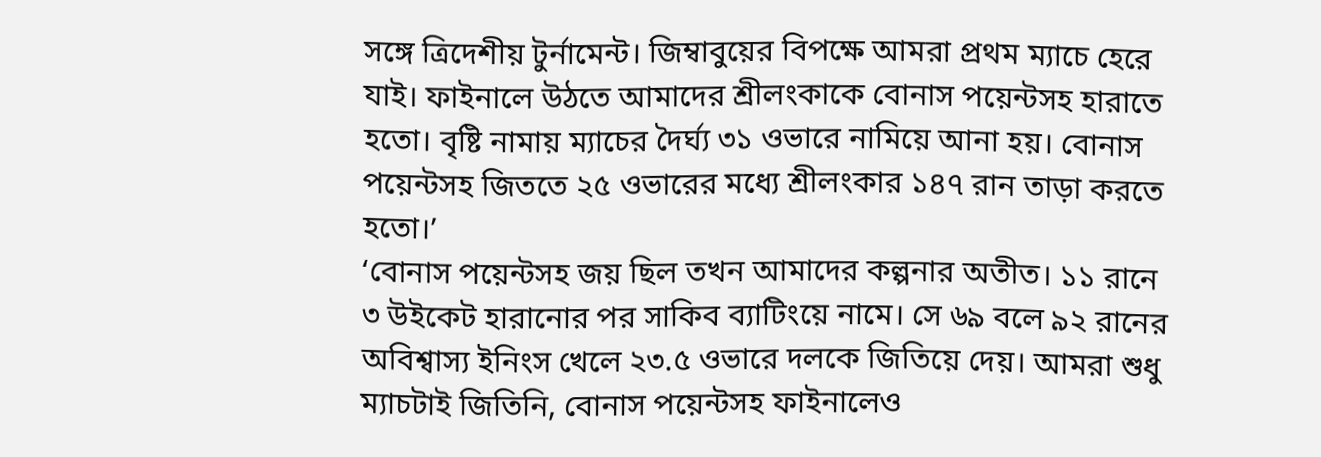সঙ্গে ত্রিদেশীয় টুর্নামেন্ট। জিম্বাবুয়ের বিপক্ষে আমরা প্রথম ম্যাচে হেরে যাই। ফাইনালে উঠতে আমাদের শ্রীলংকাকে বোনাস পয়েন্টসহ হারাতে হতো। বৃষ্টি নামায় ম্যাচের দৈর্ঘ্য ৩১ ওভারে নামিয়ে আনা হয়। বোনাস পয়েন্টসহ জিততে ২৫ ওভারের মধ্যে শ্রীলংকার ১৪৭ রান তাড়া করতে হতো।’
‘বোনাস পয়েন্টসহ জয় ছিল তখন আমাদের কল্পনার অতীত। ১১ রানে ৩ উইকেট হারানোর পর সাকিব ব্যাটিংয়ে নামে। সে ৬৯ বলে ৯২ রানের অবিশ্বাস্য ইনিংস খেলে ২৩.৫ ওভারে দলকে জিতিয়ে দেয়। আমরা শুধু ম্যাচটাই জিতিনি, বোনাস পয়েন্টসহ ফাইনালেও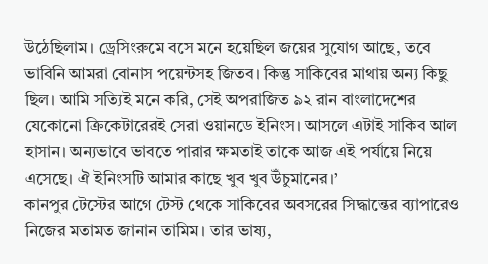উঠেছিলাম। ড্রেসিংরুমে বসে মনে হয়েছিল জয়ের সুযোগ আছে, তবে ভাবিনি আমরা বোনাস পয়েন্টসহ জিতব। কিন্তু সাকিবের মাথায় অন্য কিছু ছিল। আমি সত্যিই মনে করি, সেই অপরাজিত ৯২ রান বাংলাদেশের যেকোনো ক্রিকেটারেরই সেরা ওয়ানডে ইনিংস। আসলে এটাই সাকিব আল হাসান। অন্যভাবে ভাবতে পারার ক্ষমতাই তাকে আজ এই পর্যায়ে নিয়ে এসেছে। ঐ ইনিংসটি আমার কাছে খুব খুব উঁচুমানের।’
কানপুর টেস্টের আগে টেস্ট থেকে সাকিবের অবসরের সিদ্ধান্তের ব্যাপারেও নিজের মতামত জানান তামিম। তার ভাষ্য,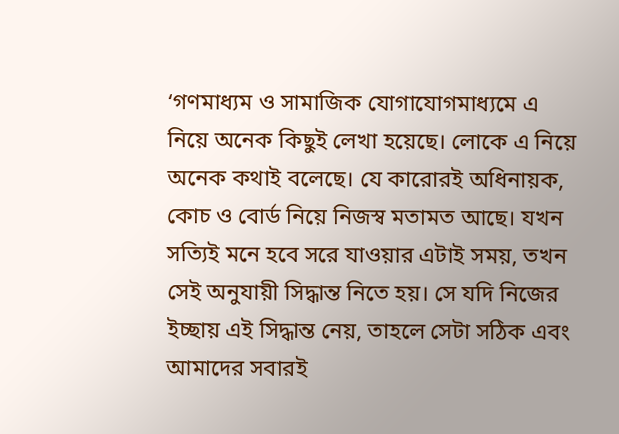‘গণমাধ্যম ও সামাজিক যোগাযোগমাধ্যমে এ নিয়ে অনেক কিছুই লেখা হয়েছে। লোকে এ নিয়ে অনেক কথাই বলেছে। যে কারোরই অধিনায়ক, কোচ ও বোর্ড নিয়ে নিজস্ব মতামত আছে। যখন সত্যিই মনে হবে সরে যাওয়ার এটাই সময়, তখন সেই অনুযায়ী সিদ্ধান্ত নিতে হয়। সে যদি নিজের ইচ্ছায় এই সিদ্ধান্ত নেয়, তাহলে সেটা সঠিক এবং আমাদের সবারই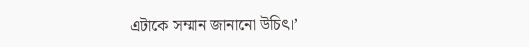এটাকে সম্মান জানানো উচিৎ।’